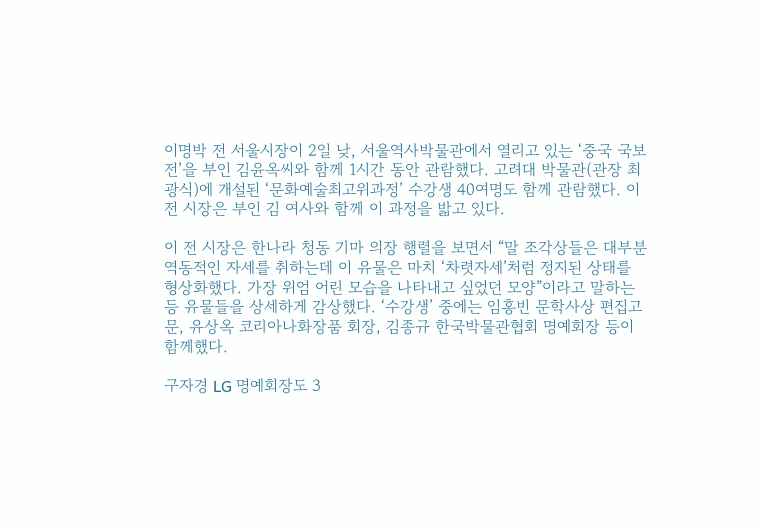이명박 전 서울시장이 2일 낮, 서울역사박물관에서 열리고 있는 ‘중국 국보전’을 부인 김윤옥씨와 함께 1시간 동안 관람했다. 고려대 박물관(관장 최광식)에 개설된 ‘문화예술최고위과정’ 수강생 40여명도 함께 관람했다. 이 전 시장은 부인 김 여사와 함께 이 과정을 밟고 있다.

이 전 시장은 한나라 청동 기마 의장 행렬을 보면서 “말 조각상들은 대부분 역동적인 자세를 취하는데 이 유물은 마치 ‘차렷자세’처럼 정지된 상태를 형상화했다. 가장 위엄 어린 모습을 나타내고 싶었던 모양”이라고 말하는 등 유물들을 상세하게 감상했다. ‘수강생’ 중에는 임홍빈 문학사상 편집고문, 유상옥 코리아나화장품 회장, 김종규 한국박물관협회 명예회장 등이 함께했다.

구자경 LG 명예회장도 3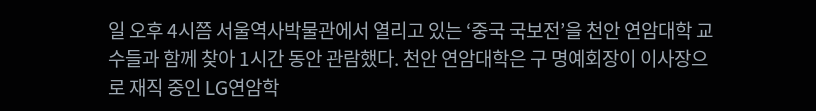일 오후 4시쯤 서울역사박물관에서 열리고 있는 ‘중국 국보전’을 천안 연암대학 교수들과 함께 찾아 1시간 동안 관람했다. 천안 연암대학은 구 명예회장이 이사장으로 재직 중인 LG연암학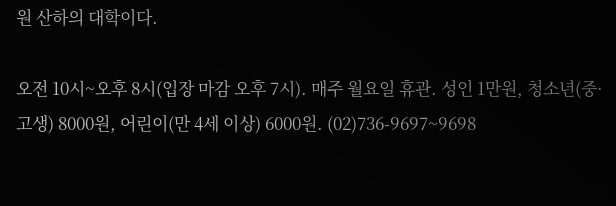원 산하의 대학이다.

오전 10시~오후 8시(입장 마감 오후 7시). 매주 월요일 휴관. 성인 1만원, 청소년(중·고생) 8000원, 어린이(만 4세 이상) 6000원. (02)736-9697~9698